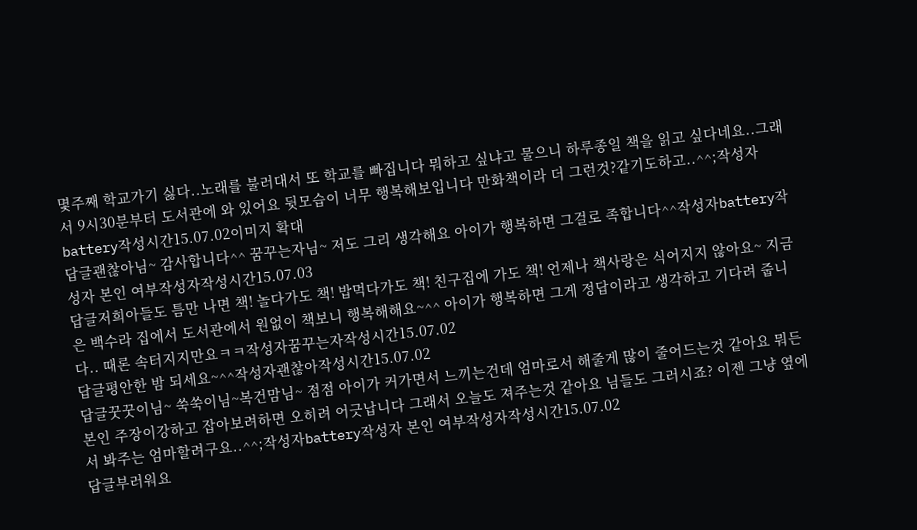몇주째 학교가기 싫다..노래를 불러대서 또 학교를 빠집니다 뭐하고 싶냐고 물으니 하루종일 책을 읽고 싶다네요..그래서 9시30분부터 도서관에 와 있어요 뒷모습이 너무 행복해보입니다 만화책이라 더 그런것?같기도하고..^^;작성자battery작성시간15.07.02이미지 확대
답글괜찮아님~ 감사합니다^^ 꿈꾸는자님~ 저도 그리 생각해요 아이가 행복하면 그걸로 족합니다^^작성자battery작성자 본인 여부작성자작성시간15.07.03
답글저희아들도 틈만 나면 책! 놀다가도 책! 밥먹다가도 책! 친구집에 가도 책! 언제나 책사랑은 식어지지 않아요~ 지금은 백수라 집에서 도서관에서 원없이 책보니 행복해해요~^^ 아이가 행복하면 그게 정답이라고 생각하고 기다려 줍니다.. 때론 속터지지만요ㅋㅋ작성자꿈꾸는자작성시간15.07.02
답글평안한 밤 되세요~^^작성자괜찮아작성시간15.07.02
답글꿋꿋이님~ 쑥쑥이님~복건맘님~ 점점 아이가 커가면서 느끼는건데 엄마로서 해줄게 많이 줄어드는것 같아요 뭐든 본인 주장이강하고 잡아보려하면 오히려 어긋납니다 그래서 오늘도 져주는것 같아요 님들도 그러시죠? 이젠 그냥 옆에서 봐주는 엄마할려구요..^^;작성자battery작성자 본인 여부작성자작성시간15.07.02
답글부러워요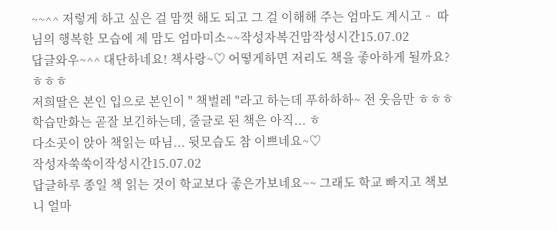~~^^ 저렇게 하고 싶은 걸 맘껏 해도 되고 그 걸 이해해 주는 엄마도 계시고ᆢ 따님의 행복한 모습에 제 맘도 엄마미소~~작성자복건맘작성시간15.07.02
답글와우~^^ 대단하네요! 책사랑~♡ 어떻게하면 저리도 책을 좋아하게 될까요? ㅎㅎㅎ
저희딸은 본인 입으로 본인이 " 책벌레 "라고 하는데 푸하하하~ 전 웃음만 ㅎㅎㅎ
학습만화는 곧잘 보긴하는데, 줄글로 된 책은 아직... ㅎ
다소곳이 앉아 책읽는 따님... 뒷모습도 참 이쁘네요~♡
작성자쑥쑥이작성시간15.07.02
답글하루 종일 책 읽는 것이 학교보다 좋은가보네요~~ 그래도 학교 빠지고 책보니 얼마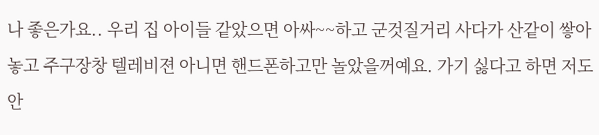나 좋은가요.. 우리 집 아이들 같았으면 아싸~~하고 군것질거리 사다가 산같이 쌓아놓고 주구장창 텔레비젼 아니면 핸드폰하고만 놀았을꺼예요. 가기 싫다고 하면 저도 안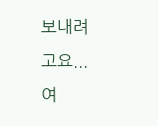보내려고요... 여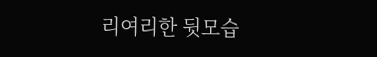리여리한 뒷모습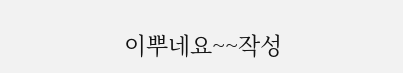이뿌네요~~작성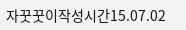자꿋꿋이작성시간15.07.02